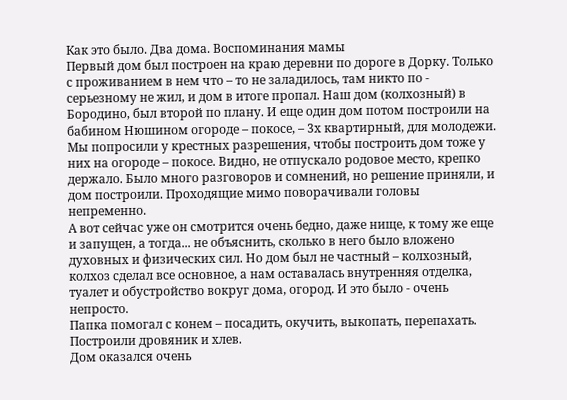Как это было. Два дома. Воспоминания мамы
Первый дом был построен на краю деревни по дороге в Дорку. Только с проживанием в нем что – то не заладилось, там никто по - серьезному не жил, и дом в итоге пропал. Наш дом (колхозный) в Бородино, был второй по плану. И еще один дом потом построили на бабином Нюшином огороде – покосе, – 3х квартирный, для молодежи.
Мы попросили у крестных разрешения, чтобы построить дом тоже у них на огороде – покосе. Видно, не отпускало родовое место, крепко держало. Было много разговоров и сомнений, но решение приняли, и дом построили. Проходящие мимо поворачивали головы непременно.
А вот сейчас уже он смотрится очень бедно, даже нище, к тому же еще и запущен, а тогда... не объяснить, сколько в него было вложено духовных и физических сил. Но дом был не частный – колхозный, колхоз сделал все основное, а нам оставалась внутренняя отделка, туалет и обустройство вокруг дома, огород. И это было - очень непросто.
Папка помогал с конем – посадить, окучить, выкопать, перепахать. Построили дровяник и хлев.
Дом оказался очень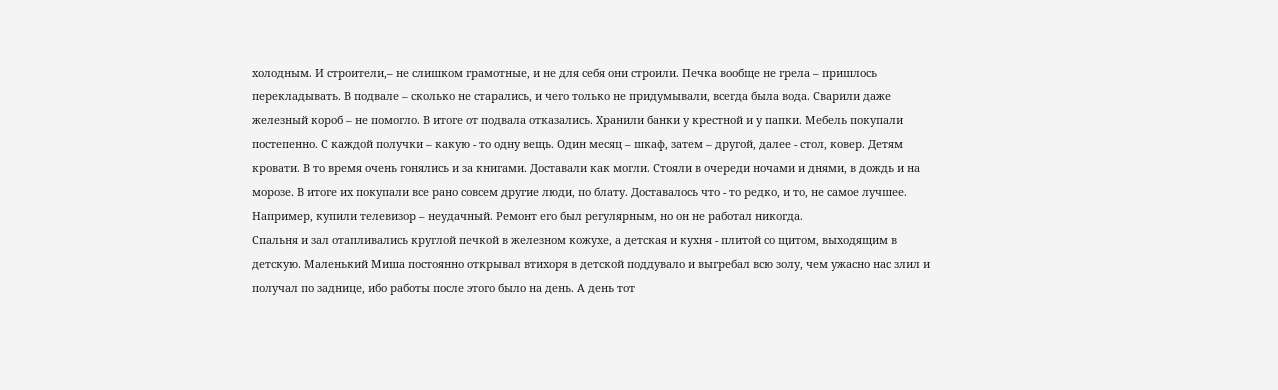холодным. И строители,– не слишком грамотные, и не для себя они строили. Печка вообще не грела – пришлось перекладывать. В подвале – сколько не старались, и чего только не придумывали, всегда была вода. Сварили даже железный короб – не помогло. В итоге от подвала отказались. Хранили банки у крестной и у папки. Мебель покупали постепенно. С каждой получки – какую - то одну вещь. Один месяц – шкаф, затем – другой, далее - стол, ковер. Детям кровати. В то время очень гонялись и за книгами. Доставали как могли. Стояли в очереди ночами и днями, в дождь и на морозе. В итоге их покупали все рано совсем другие люди, по блату. Доставалось что - то редко, и то, не самое лучшее. Например, купили телевизор – неудачный. Ремонт его был регулярным, но он не работал никогда.
Спальня и зал отапливались круглой печкой в железном кожухе, а детская и кухня - плитой со щитом, выходящим в детскую. Маленький Миша постоянно открывал втихоря в детской поддувало и выгребал всю золу, чем ужасно нас злил и получал по заднице, ибо работы после этого было на день. А день тот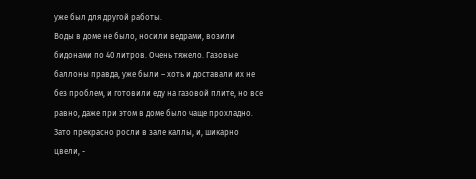уже был для другой работы.
Воды в доме не было, носили ведрами, возили бидонами по 40 литров. Очень тяжело. Газовые баллоны правда, уже были – хоть и доставали их не без проблем, и готовили еду на газовой плите, но все равно, даже при этом в доме было чаще прохладно. Зато прекрасно росли в зале каллы, и, шикарно цвели, -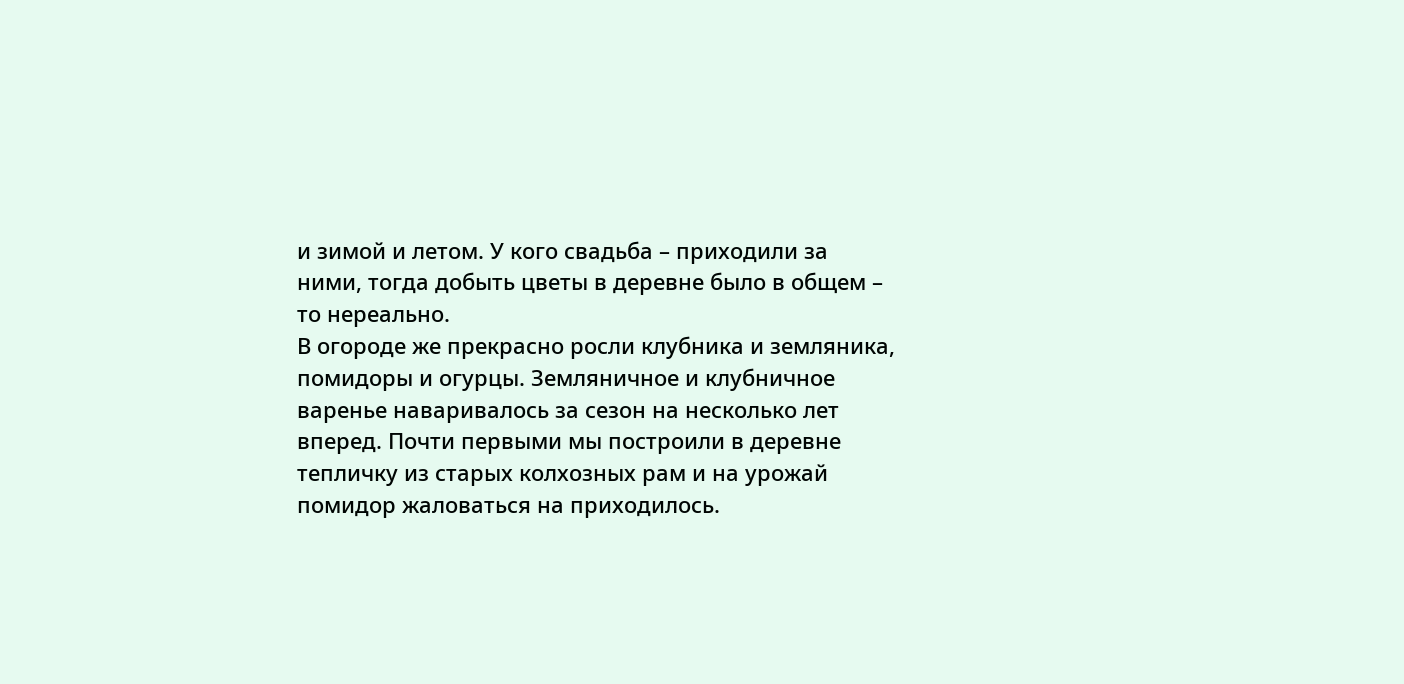и зимой и летом. У кого свадьба – приходили за ними, тогда добыть цветы в деревне было в общем – то нереально.
В огороде же прекрасно росли клубника и земляника, помидоры и огурцы. Земляничное и клубничное варенье наваривалось за сезон на несколько лет вперед. Почти первыми мы построили в деревне тепличку из старых колхозных рам и на урожай помидор жаловаться на приходилось.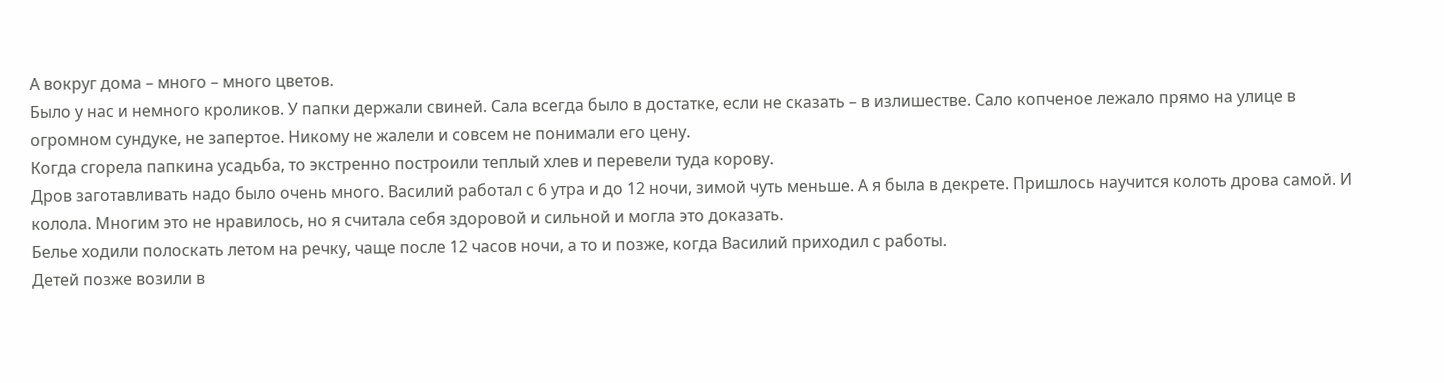А вокруг дома – много – много цветов.
Было у нас и немного кроликов. У папки держали свиней. Сала всегда было в достатке, если не сказать – в излишестве. Сало копченое лежало прямо на улице в огромном сундуке, не запертое. Никому не жалели и совсем не понимали его цену.
Когда сгорела папкина усадьба, то экстренно построили теплый хлев и перевели туда корову.
Дров заготавливать надо было очень много. Василий работал с 6 утра и до 12 ночи, зимой чуть меньше. А я была в декрете. Пришлось научится колоть дрова самой. И колола. Многим это не нравилось, но я считала себя здоровой и сильной и могла это доказать.
Белье ходили полоскать летом на речку, чаще после 12 часов ночи, а то и позже, когда Василий приходил с работы.
Детей позже возили в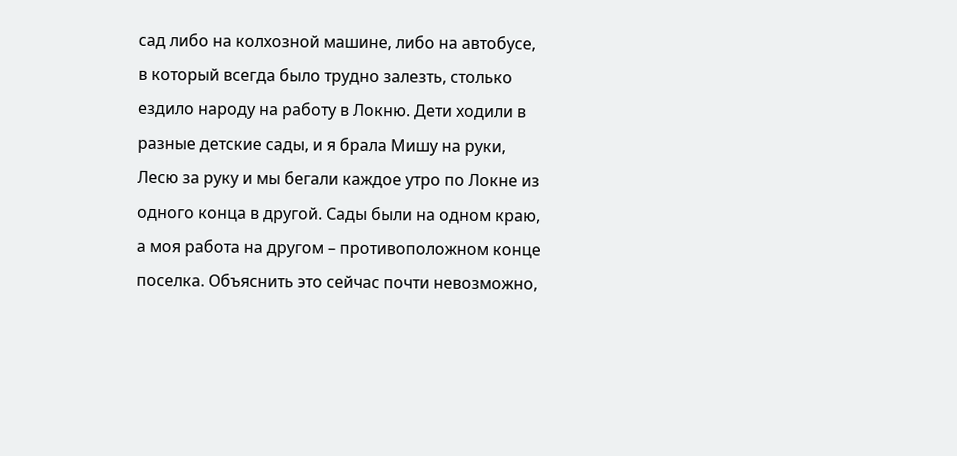сад либо на колхозной машине, либо на автобусе, в который всегда было трудно залезть, столько ездило народу на работу в Локню. Дети ходили в разные детские сады, и я брала Мишу на руки, Лесю за руку и мы бегали каждое утро по Локне из одного конца в другой. Сады были на одном краю, а моя работа на другом – противоположном конце поселка. Объяснить это сейчас почти невозможно,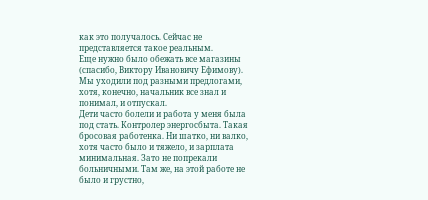как это получалось. Сейчас не представляется такое реальным.
Еще нужно было обежать все магазины (спасибо, Виктору Ивановичу Ефимову). Мы уходили под разными предлогами, хотя, конечно, начальник все знал и понимал, и отпускал.
Дети часто болели и работа у меня была под стать. Контролер энергосбыта. Такая бросовая работенка. Ни шатко, ни валко, хотя часто было и тяжело, и зарплата минимальная. Зато не попрекали больничными. Там же, на этой работе не было и грустно,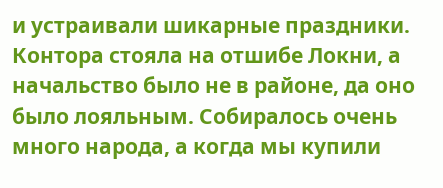и устраивали шикарные праздники. Контора стояла на отшибе Локни, а начальство было не в районе, да оно было лояльным. Собиралось очень много народа, а когда мы купили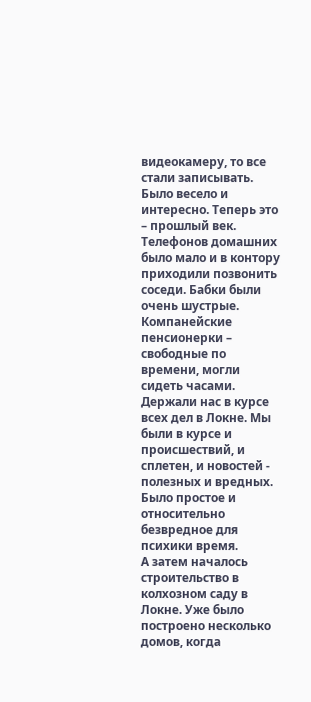видеокамеру, то все стали записывать. Было весело и интересно. Теперь это – прошлый век.
Телефонов домашних было мало и в контору приходили позвонить соседи. Бабки были очень шустрые. Компанейские пенсионерки – свободные по времени, могли сидеть часами. Держали нас в курсе всех дел в Локне. Мы были в курсе и происшествий, и сплетен, и новостей - полезных и вредных. Было простое и относительно безвредное для психики время.
А затем началось строительство в колхозном саду в Локне. Уже было построено несколько домов, когда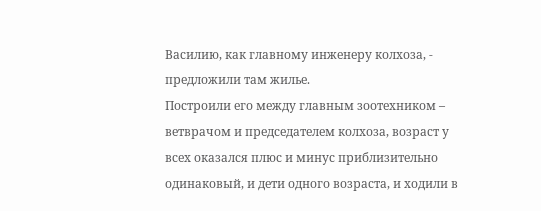Василию, как главному инженеру колхоза, - предложили там жилье.
Построили его между главным зоотехником – ветврачом и председателем колхоза, возраст у всех оказался плюс и минус приблизительно одинаковый, и дети одного возраста, и ходили в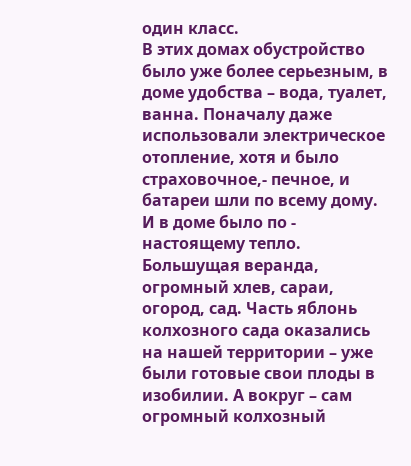один класс.
В этих домах обустройство было уже более серьезным, в доме удобства – вода, туалет, ванна. Поначалу даже использовали электрическое отопление, хотя и было страховочное,- печное, и батареи шли по всему дому. И в доме было по - настоящему тепло.
Большущая веранда, огромный хлев, сараи, огород, сад. Часть яблонь колхозного сада оказались на нашей территории – уже были готовые свои плоды в изобилии. А вокруг – сам огромный колхозный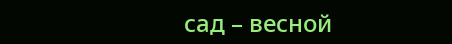сад – весной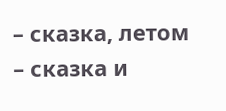– сказка, летом – сказка и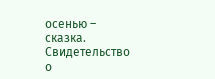осенью – сказка.
Свидетельство о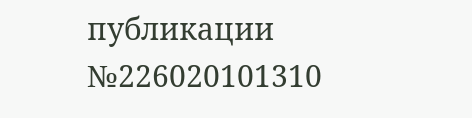публикации №226020101310